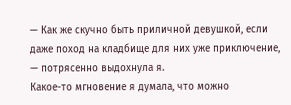— Как же скучно быть приличной девушкой, если даже поход на кладбище для них уже приключение, — потрясенно выдохнула я.
Какое-то мгновение я думала, что можно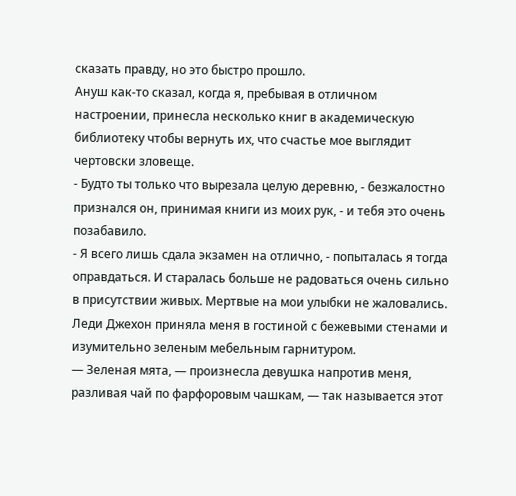сказать правду, но это быстро прошло.
Ануш как-то сказал, когда я, пребывая в отличном настроении, принесла несколько книг в академическую библиотеку чтобы вернуть их, что счастье мое выглядит чертовски зловеще.
- Будто ты только что вырезала целую деревню, - безжалостно признался он, принимая книги из моих рук, - и тебя это очень позабавило.
- Я всего лишь сдала экзамен на отлично, - попыталась я тогда оправдаться. И старалась больше не радоваться очень сильно в присутствии живых. Мертвые на мои улыбки не жаловались.
Леди Джехон приняла меня в гостиной с бежевыми стенами и изумительно зеленым мебельным гарнитуром.
— Зеленая мята, — произнесла девушка напротив меня, разливая чай по фарфоровым чашкам, — так называется этот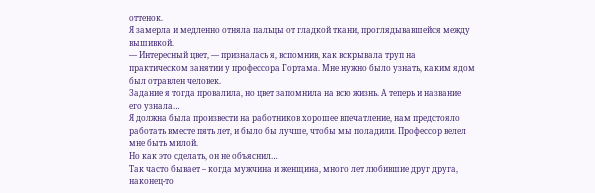оттенок.
Я замерла и медленно отняла пальцы от гладкой ткани, проглядывавшейся между вышивкой.
— Интересный цвет, — призналась я, вспомнив, как вскрывала труп на практическом занятии у профессора Гортама. Мне нужно было узнать, каким ядом был отравлен человек.
Задание я тогда провалила, но цвет запомнила на всю жизнь. А теперь и название его узнала…
Я должна была произвести на работников хорошее впечатление, нам предстояло работать вместе пять лет, и было бы лучше, чтобы мы поладили. Профессор велел мне быть милой.
Но как это сделать, он не объяснил…
Так часто бывает – когда мужчина и женщина, много лет любившие друг друга, наконец-то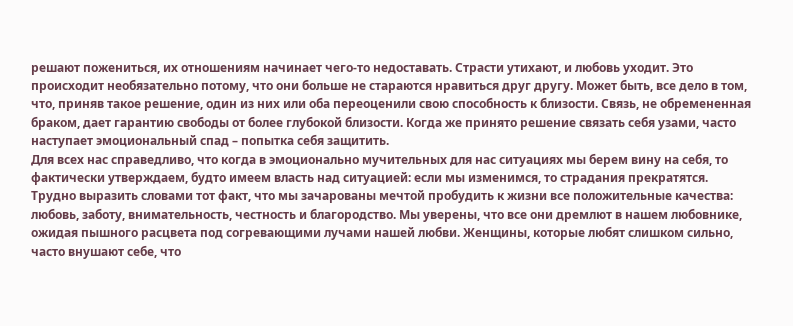решают пожениться, их отношениям начинает чего-то недоставать. Страсти утихают, и любовь уходит. Это происходит необязательно потому, что они больше не стараются нравиться друг другу. Может быть, все дело в том, что, приняв такое решение, один из них или оба переоценили свою способность к близости. Связь, не обремененная браком, дает гарантию свободы от более глубокой близости. Когда же принято решение связать себя узами, часто наступает эмоциональный спад – попытка себя защитить.
Для всех нас справедливо, что когда в эмоционально мучительных для нас ситуациях мы берем вину на себя, то фактически утверждаем, будто имеем власть над ситуацией: если мы изменимся, то страдания прекратятся.
Трудно выразить словами тот факт, что мы зачарованы мечтой пробудить к жизни все положительные качества: любовь, заботу, внимательность, честность и благородство. Мы уверены, что все они дремлют в нашем любовнике, ожидая пышного расцвета под согревающими лучами нашей любви. Женщины, которые любят слишком сильно, часто внушают себе, что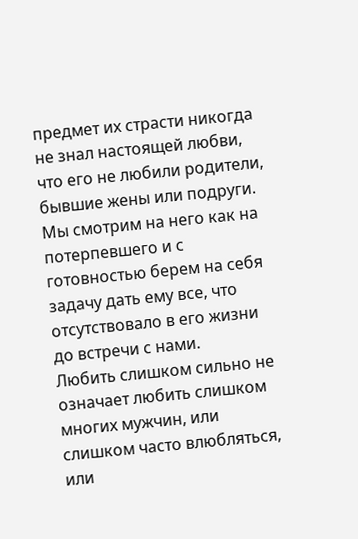предмет их страсти никогда не знал настоящей любви, что его не любили родители, бывшие жены или подруги. Мы смотрим на него как на потерпевшего и с готовностью берем на себя задачу дать ему все, что отсутствовало в его жизни до встречи с нами.
Любить слишком сильно не означает любить слишком многих мужчин, или слишком часто влюбляться, или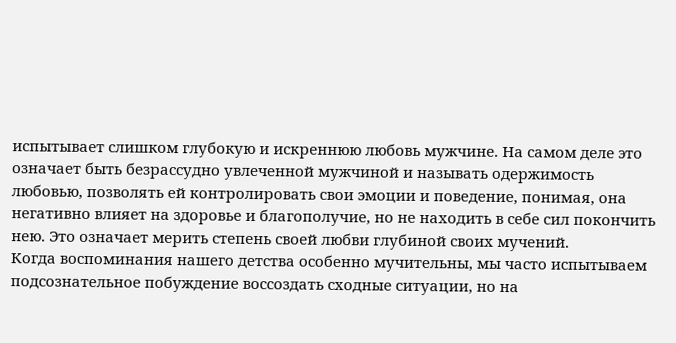испытывает слишком глубокую и искреннюю любовь мужчине. На самом деле это означает быть безрассудно увлеченной мужчиной и называть одержимость любовью, позволять ей контролировать свои эмоции и поведение, понимая, она негативно влияет на здоровье и благополучие, но не находить в себе сил покончить нею. Это означает мерить степень своей любви глубиной своих мучений.
Когда воспоминания нашего детства особенно мучительны, мы часто испытываем подсознательное побуждение воссоздать сходные ситуации, но на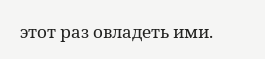этот раз овладеть ими.